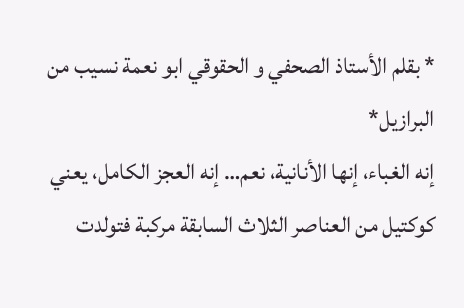* بقلم الأستاذ الصحفي و الحقوقي ابو نعمة نسيب من البرازيل*
إنه الغباء، إنها الأنانية، نعم… إنه العجز الكامل، يعني كوكتيل من العناصر الثلاث السابقة مركبة فتولدت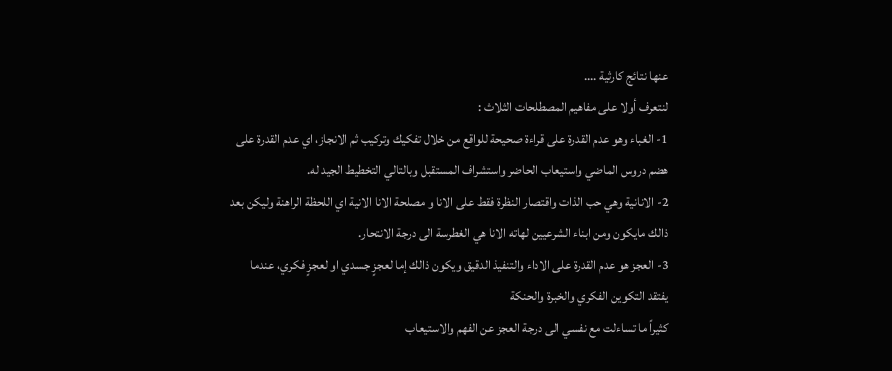عنها نتائج كارثية ….
لنتعرف أولا على مفاهيم المصطلحات الثلاث :
1- الغباء وهو عدم القدرة على قراءة صحيحة للواقع من خلال تفكيك وتركيب ثم الانجاز، اي عدم القدرة على هضم دروس الماضي واستيعاب الحاضر واستشراف المستقبل وبالتالي التخطيط الجيد له.
2- الانانية وهي حب الذات واقتصار النظرة فقط على الانا و مصلحة الانا الانية اي اللحظة الراهنة وليكن بعد ذالك مايكون ومن ابناء الشرعيين لهاته الانا هي الغطرسة الى درجة الانتحار.
3- العجز هو عدم القدرة على الاداء والتنفيذ الدقيق ويكون ذالك إما لعجزٍ جسدي او لعجزٍ فكري، عندما يفتقد التكوين الفكري والخبرة والحنكة
كثيراً ما تساءلت مع نفسي الى درجة العجز عن الفهم والاستيعاب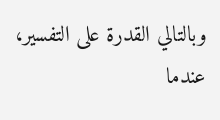وبالتالي القدرة على التفسير، عندما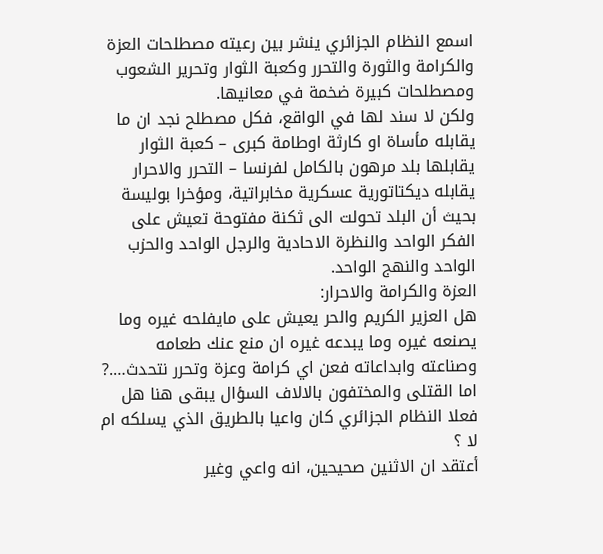اسمع النظام الجزائري ينشر بين رعيته مصطلحات العزة والكرامة والثورة والتحرر وكعبة الثوار وتحرير الشعوب ومصطلحات كبيرة ضخمة في معانيها.
ولكن لا سند لها في الواقع، فكل مصطلح نجد ان ما يقابله مأساة او كارثة اوطامة كبرى – كعبة الثوار يقابلها بلد مرهون بالكامل لفرنسا – التحرر والاحرار يقابله ديكتاتورية عسكرية مخابراتية، ومؤخرا بوليسة بحيث أن البلد تحولت الى ثكنة مفتوحة تعيش على الفكر الواحد والنظرة الاحادية والرجل الواحد والحزب الواحد والنهج الواحد.
العزة والكرامة والاحرار:
هل العزير الكريم والحر يعيش على مايفلحه غيره وما يصنعه غيره وما يبدعه غيره ان منع عنك طعامه وصناعته وابداعاته فعن اي كرامة وعزة وتحرر نتحدث….? اما القتلى والمختفون بالالاف السؤال يبقى هنا هل فعلا النظام الجزائري كان واعيا بالطريق الذي يسلكه ام لا ؟
أعتقد ان الاثنين صحيحين، انه واعي وغير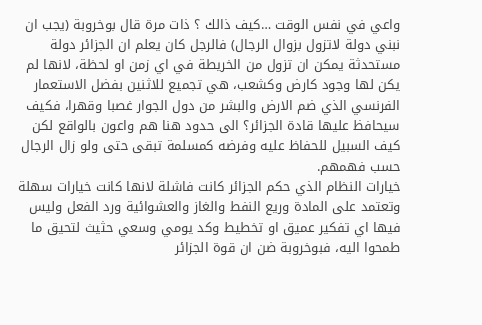واعي في نفس الوقت …كيف ذالك ؟ ذات مرة قال بوخروبة (يجب ان نبني دولة لاتزول بزوال الرجال) فالرجل كان يعلم ان الجزائر دولة مستحدثة يمكن ان تزول من الخريطة في اي زمن او لحظة، لانها لم يكن لها وجود كارض وكشعب، هي تجميع للاثنين بفضل الاستعمار الفرنسي الذي ضم الارض والبشر من دول الجوار غصبا وقهرا، فكيف سيحافظ عليها قادة الجزائر؟ الى حدود هنا هم واعون بالواقع لكن كيف السبيل للحفاظ عليه وفرضه كمسلمة تبقى حتى ولو زال الرجال حسب فهمهم.
خيارات النظام الذي حكم الجزائر كانت فاشلة لانها كانت خيارات سهلة وتعتمد على المادة وريع النفط والغاز والعشوائية ورد الفعل وليس فيها اي تفكير عميق او تخطيط وكد يومي وسعي حثيث لتحيق ما طمحوا اليه، فبوخروبة ضن ان قوة الجزائر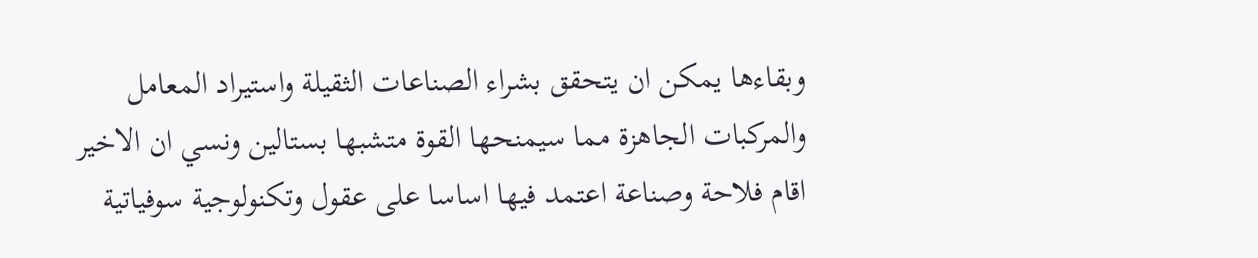وبقاءها يمكن ان يتحقق بشراء الصناعات الثقيلة واستيراد المعامل والمركبات الجاهزة مما سيمنحها القوة متشبها بستالين ونسي ان الاخير اقام فلاحة وصناعة اعتمد فيها اساسا على عقول وتكنولوجية سوفياتية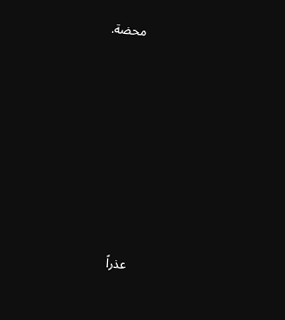محضة.












عذراً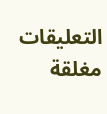التعليقات مغلقة